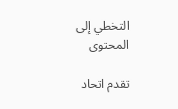التخطي إلى المحتوى

تقدم اتحاد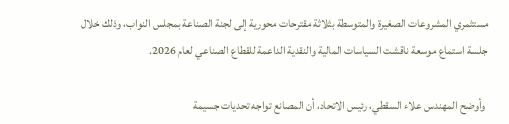مستثمري المشروعات الصغيرة والمتوسطة بثلاثة مقترحات محورية إلى لجنة الصناعة بمجلس النواب، وذلك خلال جلسة استماع موسعة ناقشت السياسات المالية والنقدية الداعمة للقطاع الصناعي لعام 2026.

 وأوضح المهندس علاء السقطي، رئيس الاتحاد، أن المصانع تواجه تحديات جسيمة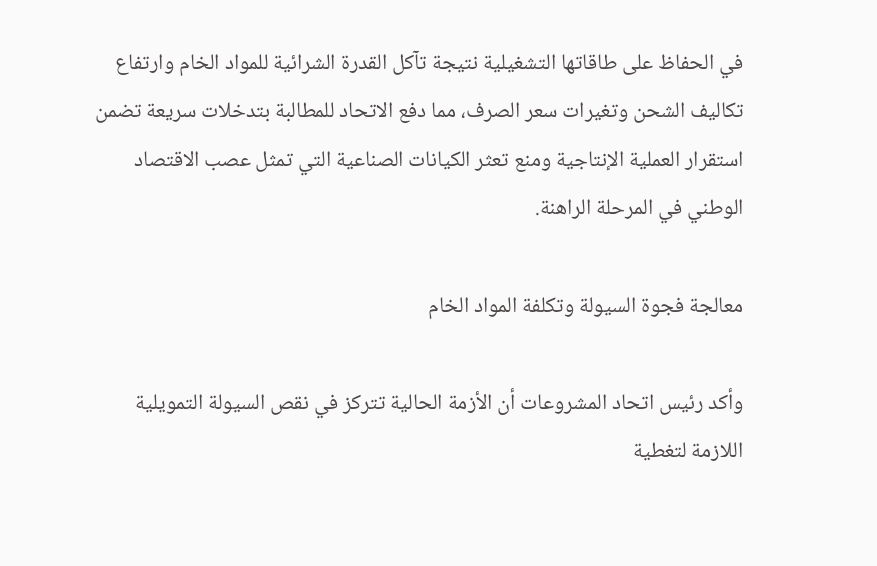في الحفاظ على طاقاتها التشغيلية نتيجة تآكل القدرة الشرائية للمواد الخام وارتفاع تكاليف الشحن وتغيرات سعر الصرف، مما دفع الاتحاد للمطالبة بتدخلات سريعة تضمن استقرار العملية الإنتاجية ومنع تعثر الكيانات الصناعية التي تمثل عصب الاقتصاد الوطني في المرحلة الراهنة.

معالجة فجوة السيولة وتكلفة المواد الخام

وأكد رئيس اتحاد المشروعات أن الأزمة الحالية تتركز في نقص السيولة التمويلية اللازمة لتغطية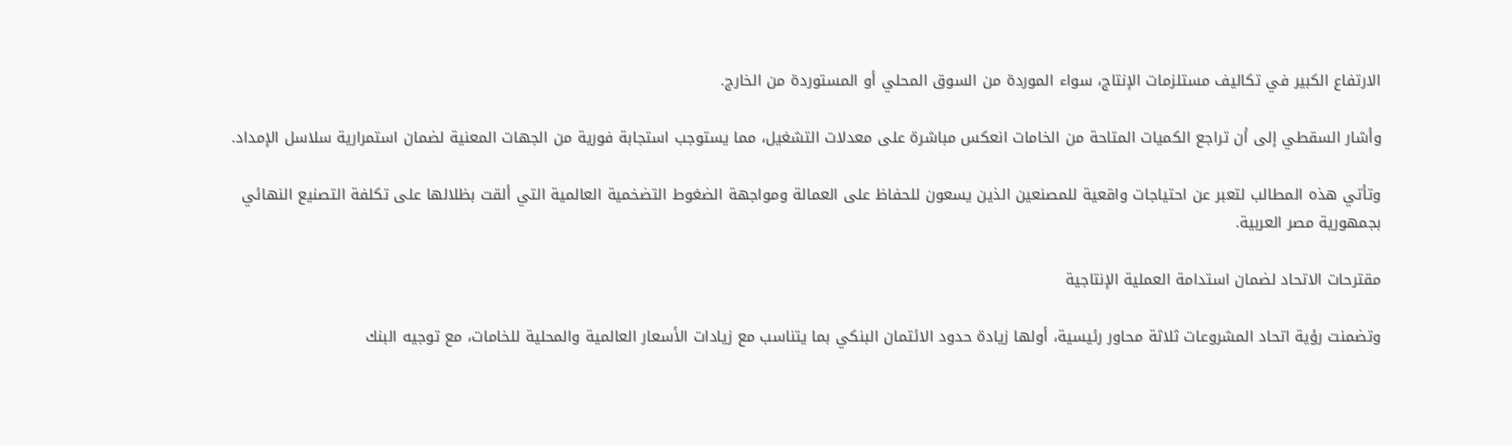الارتفاع الكبير في تكاليف مستلزمات الإنتاج، سواء الموردة من السوق المحلي أو المستوردة من الخارج.

وأشار السقطي إلى أن تراجع الكميات المتاحة من الخامات انعكس مباشرة على معدلات التشغيل، مما يستوجب استجابة فورية من الجهات المعنية لضمان استمرارية سلاسل الإمداد.

وتأتي هذه المطالب لتعبر عن احتياجات واقعية للمصنعين الذين يسعون للحفاظ على العمالة ومواجهة الضغوط التضخمية العالمية التي ألقت بظلالها على تكلفة التصنيع النهائي بجمهورية مصر العربية.

مقترحات الاتحاد لضمان استدامة العملية الإنتاجية

وتضمنت رؤية اتحاد المشروعات ثلاثة محاور رئيسية، أولها زيادة حدود الائتمان البنكي بما يتناسب مع زيادات الأسعار العالمية والمحلية للخامات، مع توجيه البنك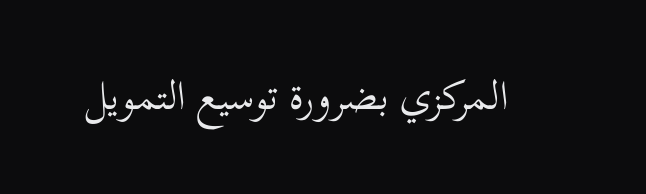المركزي بضرورة توسيع التمويل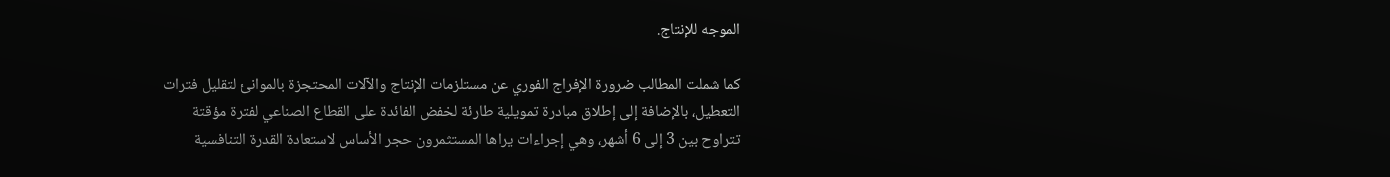الموجه للإنتاج.

كما شملت المطالب ضرورة الإفراج الفوري عن مستلزمات الإنتاج والآلات المحتجزة بالموانئ لتقليل فترات التعطيل، بالإضافة إلى إطلاق مبادرة تمويلية طارئة لخفض الفائدة على القطاع الصناعي لفترة مؤقتة تتراوح بين 3 إلى 6 أشهر، وهي إجراءات يراها المستثمرون حجر الأساس لاستعادة القدرة التنافسية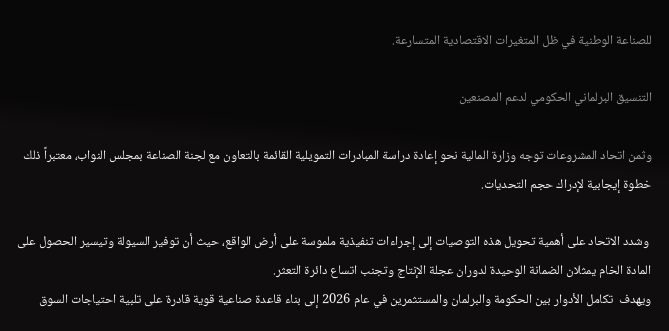للصناعة الوطنية في ظل المتغيرات الاقتصادية المتسارعة.

التنسيق البرلماني الحكومي لدعم المصنعين

وثمن اتحاد المشروعات توجه وزارة المالية نحو إعادة دراسة المبادرات التمويلية القائمة بالتعاون مع لجنة الصناعة بمجلس النواب، معتبراً ذلك خطوة إيجابية لإدراك حجم التحديات.

 وشدد الاتحاد على أهمية تحويل هذه التوصيات إلى إجراءات تنفيذية ملموسة على أرض الواقع، حيث أن توفير السيولة وتيسير الحصول على المادة الخام يمثلان الضمانة الوحيدة لدوران عجلة الإنتاج وتجنب اتساع دائرة التعثر.
ويهدف  تكامل الأدوار بين الحكومة والبرلمان والمستثمرين في عام 2026 إلى بناء قاعدة صناعية قوية قادرة على تلبية احتياجات السوق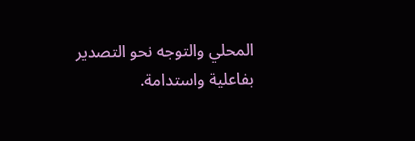المحلي والتوجه نحو التصدير بفاعلية واستدامة.